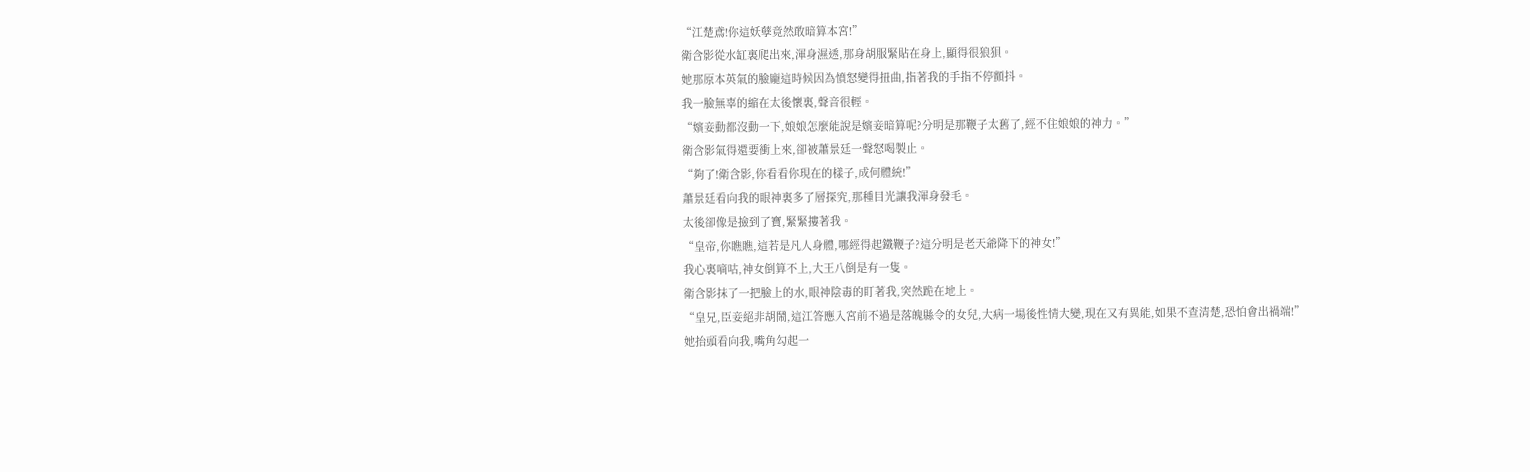“江楚鳶!你這妖孽竟然敢暗算本宮!”
衛含影從水缸裏爬出來,渾身濕透,那身胡服緊貼在身上,顯得很狼狽。
她那原本英氣的臉龐這時候因為憤怒變得扭曲,指著我的手指不停顫抖。
我一臉無辜的縮在太後懷裏,聲音很輕。
“嬪妾動都沒動一下,娘娘怎麼能說是嬪妾暗算呢?分明是那鞭子太舊了,經不住娘娘的神力。”
衛含影氣得還要衝上來,卻被蕭景廷一聲怒喝製止。
“夠了!衛含影,你看看你現在的樣子,成何體統!”
蕭景廷看向我的眼神裏多了層探究,那種目光讓我渾身發毛。
太後卻像是撿到了寶,緊緊摟著我。
“皇帝,你瞧瞧,這若是凡人身體,哪經得起鐵鞭子?這分明是老天爺降下的神女!”
我心裏嘀咕,神女倒算不上,大王八倒是有一隻。
衛含影抹了一把臉上的水,眼神陰毒的盯著我,突然跪在地上。
“皇兄,臣妾絕非胡鬧,這江答應入宮前不過是落魄縣令的女兒,大病一場後性情大變,現在又有異能,如果不查清楚,恐怕會出禍端!”
她抬頭看向我,嘴角勾起一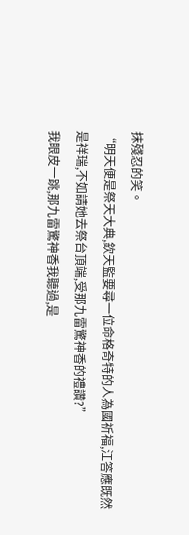抹殘忍的笑。
“明天便是祭天大典,欽天監要尋一位命格奇特的人為國祈福,江答應既然是祥瑞,不如請她去祭台頂端,受那九雷驚神香的禮讚?”
我眼皮一跳,那九雷驚神香我聽過,是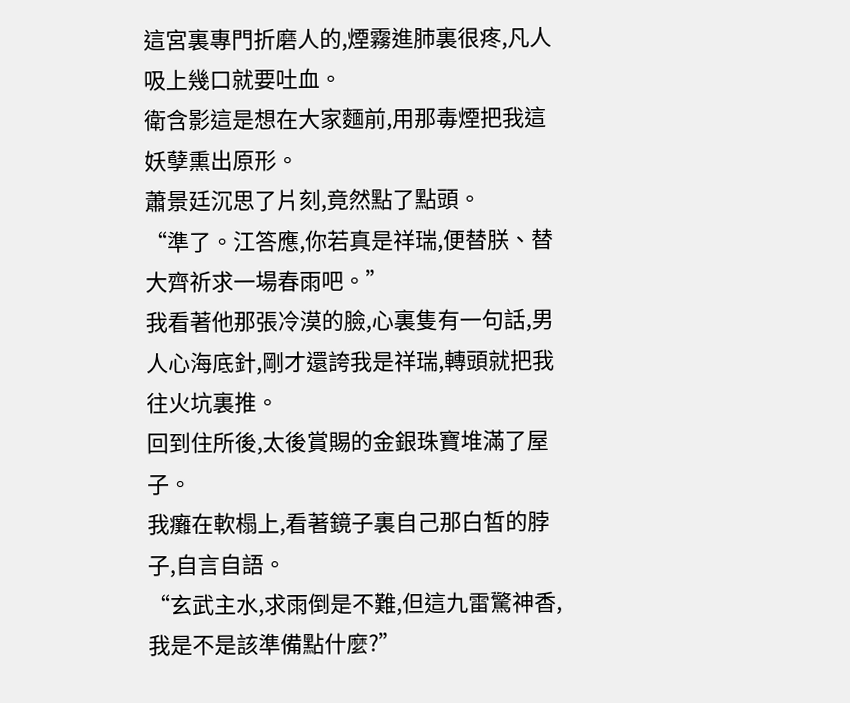這宮裏專門折磨人的,煙霧進肺裏很疼,凡人吸上幾口就要吐血。
衛含影這是想在大家麵前,用那毒煙把我這妖孽熏出原形。
蕭景廷沉思了片刻,竟然點了點頭。
“準了。江答應,你若真是祥瑞,便替朕、替大齊祈求一場春雨吧。”
我看著他那張冷漠的臉,心裏隻有一句話,男人心海底針,剛才還誇我是祥瑞,轉頭就把我往火坑裏推。
回到住所後,太後賞賜的金銀珠寶堆滿了屋子。
我癱在軟榻上,看著鏡子裏自己那白皙的脖子,自言自語。
“玄武主水,求雨倒是不難,但這九雷驚神香,我是不是該準備點什麼?”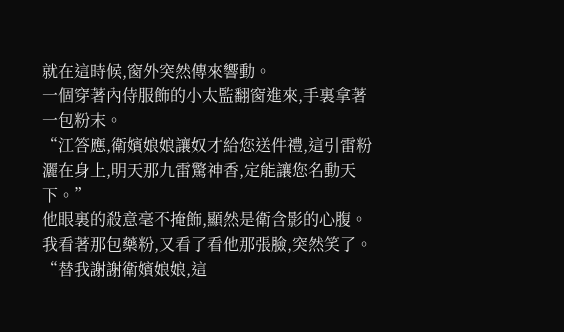就在這時候,窗外突然傳來響動。
一個穿著內侍服飾的小太監翻窗進來,手裏拿著一包粉末。
“江答應,衛嬪娘娘讓奴才給您送件禮,這引雷粉灑在身上,明天那九雷驚神香,定能讓您名動天下。”
他眼裏的殺意毫不掩飾,顯然是衛含影的心腹。
我看著那包藥粉,又看了看他那張臉,突然笑了。
“替我謝謝衛嬪娘娘,這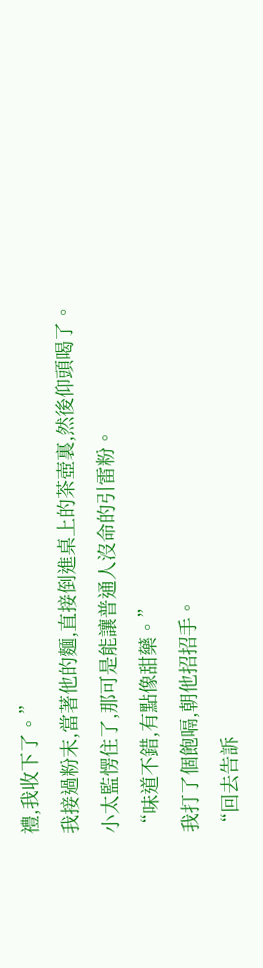禮,我收下了。”
我接過粉末,當著他的麵,直接倒進桌上的茶壺裏,然後仰頭喝了。
小太監愣住了,那可是能讓普通人沒命的引雷粉。
“味道不錯,有點像甜藥。”
我打了個飽嗝,朝他招招手。
“回去告訴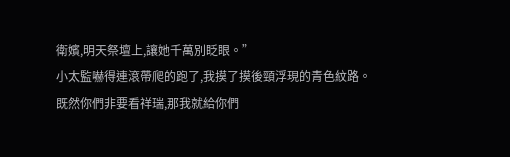衛嬪,明天祭壇上,讓她千萬別眨眼。”
小太監嚇得連滾帶爬的跑了,我摸了摸後頸浮現的青色紋路。
既然你們非要看祥瑞,那我就給你們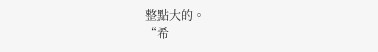整點大的。
“希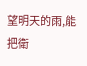望明天的雨,能把衛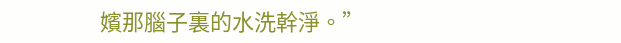嬪那腦子裏的水洗幹淨。”